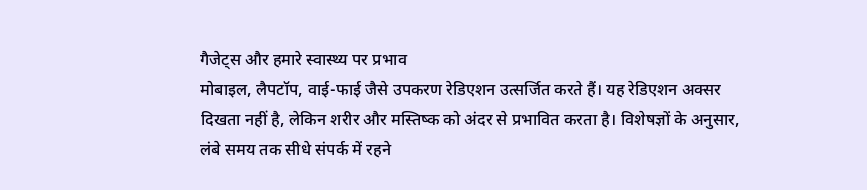गैजेट्स और हमारे स्वास्थ्य पर प्रभाव
मोबाइल, लैपटॉप, वाई-फाई जैसे उपकरण रेडिएशन उत्सर्जित करते हैं। यह रेडिएशन अक्सर दिखता नहीं है, लेकिन शरीर और मस्तिष्क को अंदर से प्रभावित करता है। विशेषज्ञों के अनुसार, लंबे समय तक सीधे संपर्क में रहने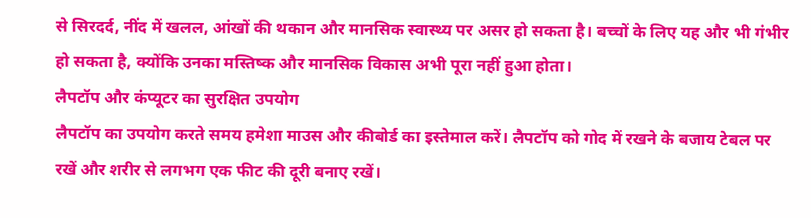से सिरदर्द, नींद में खलल, आंखों की थकान और मानसिक स्वास्थ्य पर असर हो सकता है। बच्चों के लिए यह और भी गंभीर हो सकता है, क्योंकि उनका मस्तिष्क और मानसिक विकास अभी पूरा नहीं हुआ होता।
लैपटॉप और कंप्यूटर का सुरक्षित उपयोग
लैपटॉप का उपयोग करते समय हमेशा माउस और कीबोर्ड का इस्तेमाल करें। लैपटॉप को गोद में रखने के बजाय टेबल पर रखें और शरीर से लगभग एक फीट की दूरी बनाए रखें।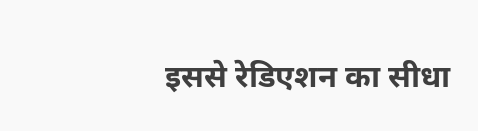इससे रेडिएशन का सीधा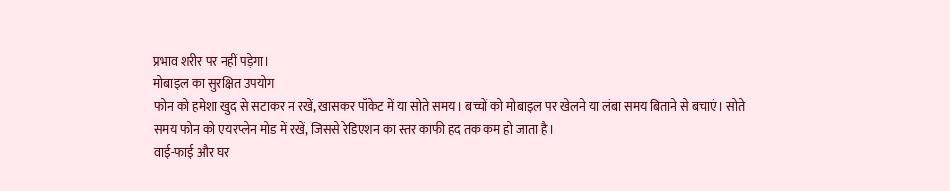प्रभाव शरीर पर नहीं पड़ेगा।
मोबाइल का सुरक्षित उपयोग
फोन को हमेशा खुद से सटाकर न रखें, खासकर पॉकेट में या सोते समय। बच्चों को मोबाइल पर खेलने या लंबा समय बिताने से बचाएं। सोते समय फोन को एयरप्लेन मोड में रखें, जिससे रेडिएशन का स्तर काफी हद तक कम हो जाता है।
वाई-फाई और घर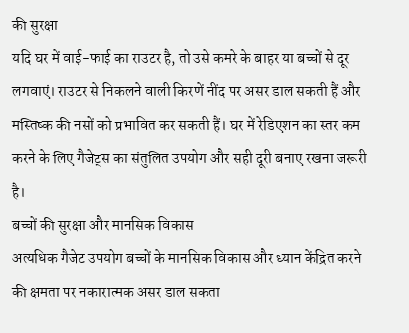की सुरक्षा
यदि घर में वाई-फाई का राउटर है, तो उसे कमरे के बाहर या बच्चों से दूर लगवाएं। राउटर से निकलने वाली किरणें नींद पर असर डाल सकती हैं और मस्तिष्क की नसों को प्रभावित कर सकती हैं। घर में रेडिएशन का स्तर कम करने के लिए गैजेट्स का संतुलित उपयोग और सही दूरी बनाए रखना जरूरी है।
बच्चों की सुरक्षा और मानसिक विकास
अत्यधिक गैजेट उपयोग बच्चों के मानसिक विकास और ध्यान केंद्रित करने की क्षमता पर नकारात्मक असर डाल सकता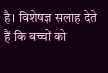है। विशेषज्ञ सलाह देते हैं कि बच्चों को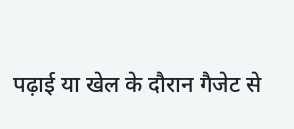पढ़ाई या खेल के दौरान गैजेट से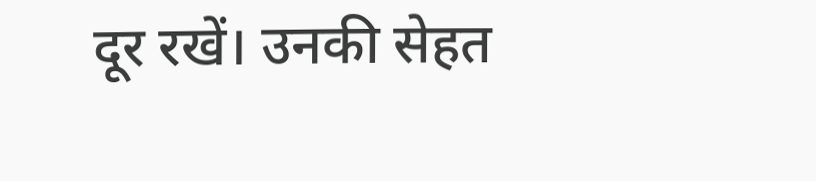दूर रखें। उनकी सेहत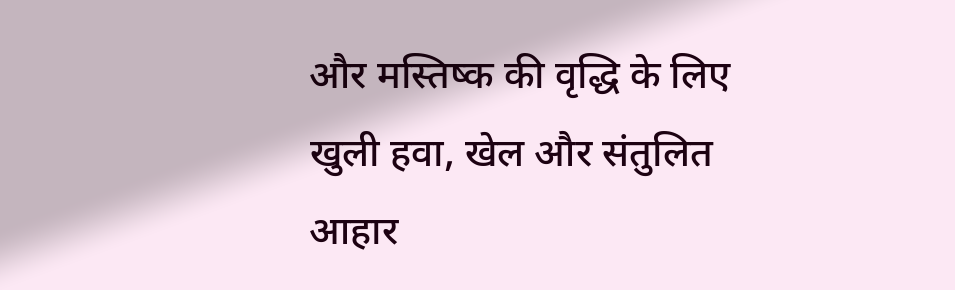और मस्तिष्क की वृद्धि के लिए खुली हवा, खेल और संतुलित आहार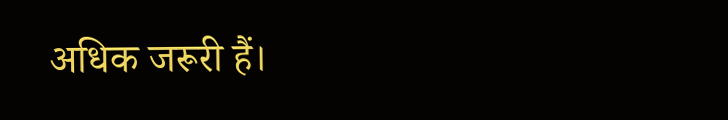अधिक जरूरी हैं।